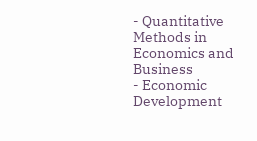- Quantitative Methods in Economics and Business
- Economic Development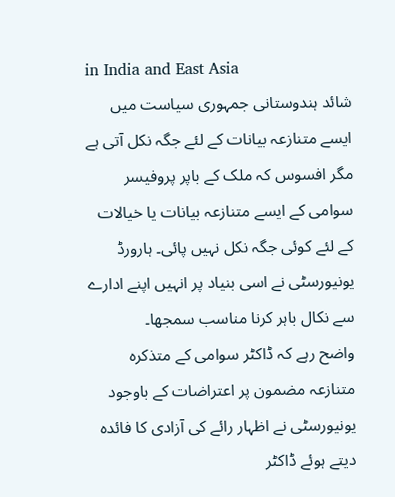in India and East Asia
شائد ہندوستانی جمہوری سیاست میں ایسے متنازعہ بیانات کے لئے جگہ نکل آتی ہے مگر افسوس کہ ملک کے باپر پروفیسر سوامی کے ایسے متنازعہ بیانات یا خیالات کے لئے کوئی جگہ نکل نہیں پائی۔ ہارورڈ یونیورسٹی نے اسی بنیاد پر انہیں اپنے ادارے سے نکال باہر کرنا مناسب سمجھا۔
واضح رہے کہ ڈاکٹر سوامی کے متذکرہ متنازعہ مضمون پر اعتراضات کے باوجود یونیورسٹی نے اظہار رائے کی آزادی کا فائدہ دیتے ہوئے ڈاکٹر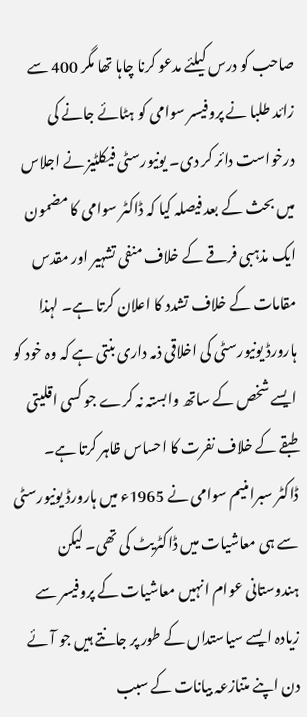صاحب کو درس کیلئے مدعو کرنا چاہا تھا مگر 400 سے زائد طلبا نے پروفیسر سوامی کو ہٹائے جانے کی درخواست دائر کر دی۔ یونیورسٹی فیکلٹیز نے اجلاس میں بحث کے بعد فیصلہ کیا کہ ڈاکٹر سوامی کا مضمون ایک مذہبی فرقے کے خلاف منفی تشہیر اور مقدس مقامات کے خلاف تشدد کا اعلان کرتا ہے۔ لہذا ہارورڈ یونیورسٹی کی اخلاقی ذمہ داری بنتی ہے کہ وہ خود کو ایسے شخص کے ساتھ وابستہ نہ کرے جو کسی اقلیتی طبقے کے خلاف نفرت کا احساس ظاہر کرتا ہے۔
ڈاکٹر سبرامنیم سوامی نے 1965ء میں ہارورڈ یونیورسٹی سے ہی معاشیات میں ڈاکٹریٹ کی تھی۔ لیکن ہندوستانی عوام انہیں معاشیات کے پروفیسر سے زیادہ ایسے سیاستداں کے طور پر جانتے ہیں جو آئے دن اپنے متنازعہ بیانات کے سبب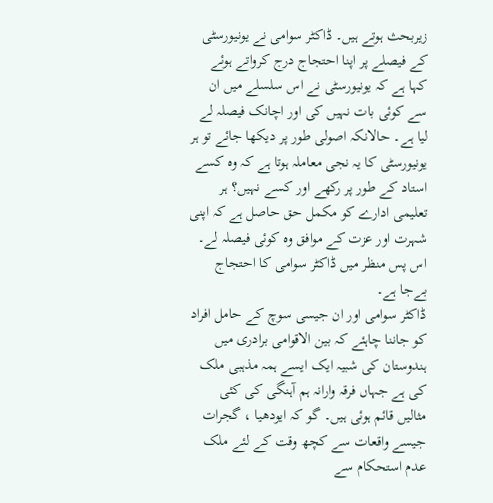زیربحث ہوتے ہیں۔ ڈاکٹر سوامی نے یونیورسٹی کے فیصلے پر اپنا احتجاج درج کرواتے ہوئے کہا ہے کہ یونیورسٹی نے اس سلسلے میں ان سے کوئی بات نہیں کی اور اچانک فیصلہ لے لیا ہے۔ حالانکہ اصولی طور پر دیکھا جائے تو ہر یونیورسٹی کا یہ نجی معاملہ ہوتا ہے کہ وہ کسے استاد کے طور پر رکھے اور کسے نہیں؟ ہر تعلیمی ادارے کو مکمل حق حاصل ہے کہ اپنی شہرت اور عزت کے موافق وہ کوئی فیصلہ لے۔ اس پس منظر میں ڈاکٹر سوامی کا احتجاج بےجا ہے۔
ڈاکٹر سوامی اور ان جیسی سوچ کے حامل افراد کو جاننا چاہئے کہ بین الاقوامی برادری میں ہندوستان کی شبیہ ایک ایسے ہمہ مذہبی ملک کی ہے جہاں فرقہ وارانہ ہم آہنگی کی کئی مثالیں قائم ہوئی ہیں۔ گو کہ ایودھیا ، گجرات جیسے واقعات سے کچھ وقت کے لئے ملک عدم استحکام سے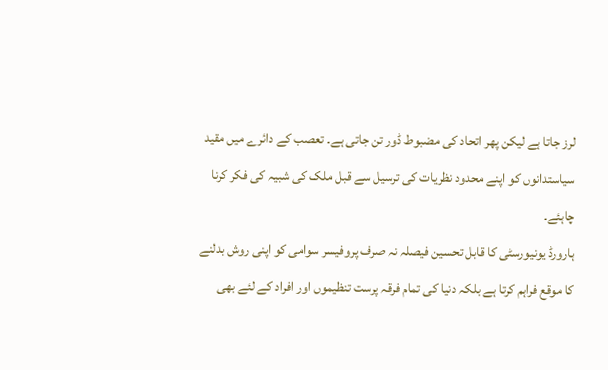لرز جاتا ہے لیکن پھر اتحاد کی مضبوط ڈور تن جاتی ہے۔ تعصب کے دائرے میں مقید سیاستدانوں کو اپنے محدود نظریات کی ترسیل سے قبل ملک کی شبیہ کی فکر کرنا چاہئے۔
ہارورڈ یونیورسٹی کا قابل تحسین فیصلہ نہ صرف پروفیسر سوامی کو اپنی روش بدلنے کا موقع فراہم کرتا ہے بلکہ دنیا کی تمام فرقہ پرست تنظیموں اور افراد کے لئے بھی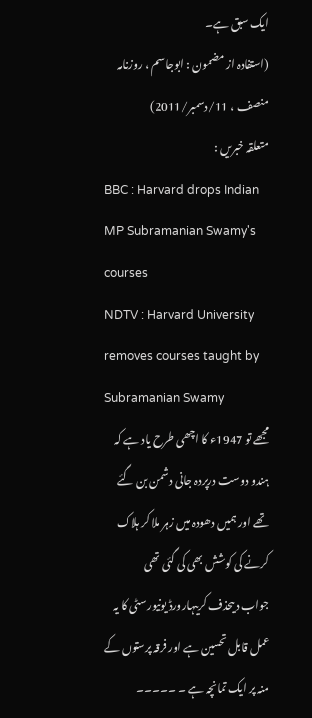ایک سبق ہے۔
(استفادہ از مضمون : ابوجاسم ، روزنامہ منصف ، 11/دسمبر/2011)
متعلقہ خبریں :
BBC : Harvard drops Indian MP Subramanian Swamy's courses
NDTV : Harvard University removes courses taught by Subramanian Swamy
مجھے تو 1947ء کا اچھی طرح ياد ہے کہ ہندو دوست درپردہ جانی دشمن بن گئے تھے اور ہميں دھودہ ميں زہر ملا کر ہلاک کرنے کی کوشش بھی کی گئی تھی
جواب دیںحذف کریںہارورڈ یونیورسٹی کا یہ عمل قابل تحسین ہے اور فرقہ پرستوں کے منہ پر ایک تمانچہ ہے ۔ ۔۔۔۔۔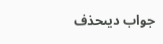جواب دیںحذف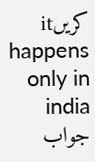کریںit happens only in india
جواب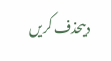دیںحذف کریں